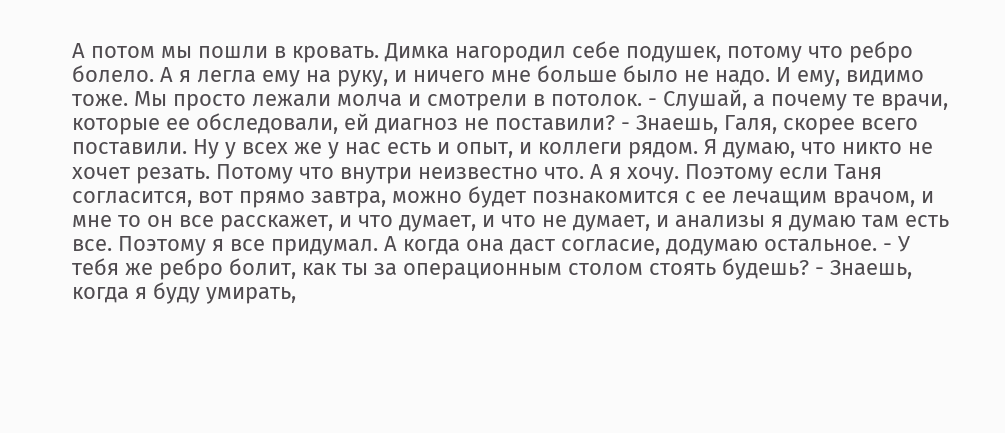А потом мы пошли в кровать. Димка нагородил себе подушек, потому что ребро болело. А я легла ему на руку, и ничего мне больше было не надо. И ему, видимо тоже. Мы просто лежали молча и смотрели в потолок. - Слушай, а почему те врачи, которые ее обследовали, ей диагноз не поставили? - Знаешь, Галя, скорее всего поставили. Ну у всех же у нас есть и опыт, и коллеги рядом. Я думаю, что никто не хочет резать. Потому что внутри неизвестно что. А я хочу. Поэтому если Таня согласится, вот прямо завтра, можно будет познакомится с ее лечащим врачом, и мне то он все расскажет, и что думает, и что не думает, и анализы я думаю там есть все. Поэтому я все придумал. А когда она даст согласие, додумаю остальное. - У тебя же ребро болит, как ты за операционным столом стоять будешь? - Знаешь, когда я буду умирать,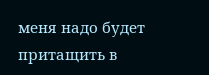меня надо будет притащить в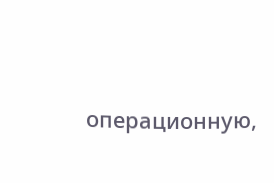операционную,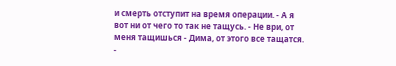и смерть отступит на время операции. - А я вот ни от чего то так не тащусь. - Не ври, от меня тащишься - Дима, от этого все тащатся. -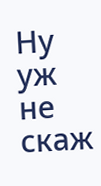Ну уж не скаж